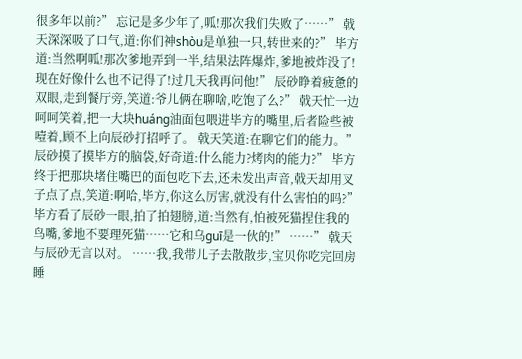很多年以前?” 忘记是多少年了,呱!那次我们失败了……” 戟天深深吸了口气,道:你们神shòu是单独一只,转世来的?” 毕方道:当然啊呱!那次爹地弄到一半,结果法阵爆炸,爹地被炸没了!现在好像什么也不记得了!过几天我再问他!” 辰砂睁着疲惫的双眼,走到餐厅旁,笑道:爷儿俩在聊啥,吃饱了么?” 戟天忙一边呵呵笑着,把一大块huáng油面包喂进毕方的嘴里,后者险些被噎着,顾不上向辰砂打招呼了。 戟天笑道:在聊它们的能力。” 辰砂摸了摸毕方的脑袋,好奇道:什么能力?烤肉的能力?” 毕方终于把那块堵住嘴巴的面包吃下去,还未发出声音,戟天却用叉子点了点,笑道:啊哈,毕方,你这么厉害,就没有什么害怕的吗?” 毕方看了辰砂一眼,拍了拍翅膀,道:当然有,怕被死猫捏住我的鸟嘴,爹地不要理死猫……它和乌guī是一伙的!” ……” 戟天与辰砂无言以对。 ……我,我带儿子去散散步,宝贝你吃完回房睡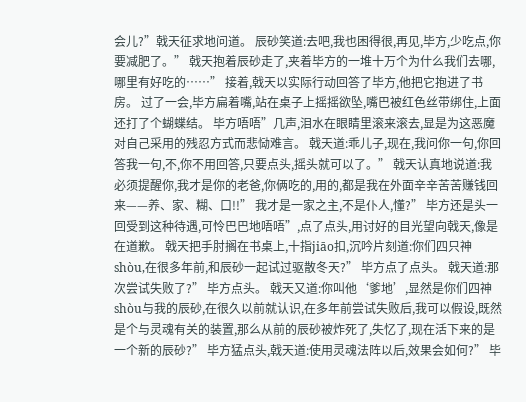会儿?”戟天征求地问道。 辰砂笑道:去吧,我也困得很,再见,毕方,少吃点,你要减肥了。” 戟天抱着辰砂走了,夹着毕方的一堆十万个为什么我们去哪,哪里有好吃的……” 接着,戟天以实际行动回答了毕方,他把它抱进了书房。 过了一会,毕方扁着嘴,站在桌子上摇摇欲坠,嘴巴被红色丝带绑住,上面还打了个蝴蝶结。 毕方唔唔”几声,泪水在眼睛里滚来滚去,显是为这恶魔对自己采用的残忍方式而悲恸难言。 戟天道:乖儿子,现在,我问你一句,你回答我一句,不,你不用回答,只要点头,摇头就可以了。” 戟天认真地说道:我必须提醒你,我才是你的老爸,你俩吃的,用的,都是我在外面辛辛苦苦赚钱回来——养、家、糊、口!!” 我才是一家之主,不是仆人,懂?” 毕方还是头一回受到这种待遇,可怜巴巴地唔唔”,点了点头,用讨好的目光望向戟天,像是在道歉。 戟天把手肘搁在书桌上,十指jiāo扣,沉吟片刻道:你们四只神shòu,在很多年前,和辰砂一起试过驱散冬天?” 毕方点了点头。 戟天道:那次尝试失败了?” 毕方点头。 戟天又道:你叫他‘爹地’,显然是你们四神shòu与我的辰砂,在很久以前就认识,在多年前尝试失败后,我可以假设,既然是个与灵魂有关的装置,那么从前的辰砂被炸死了,失忆了,现在活下来的是一个新的辰砂?” 毕方猛点头,戟天道:使用灵魂法阵以后,效果会如何?” 毕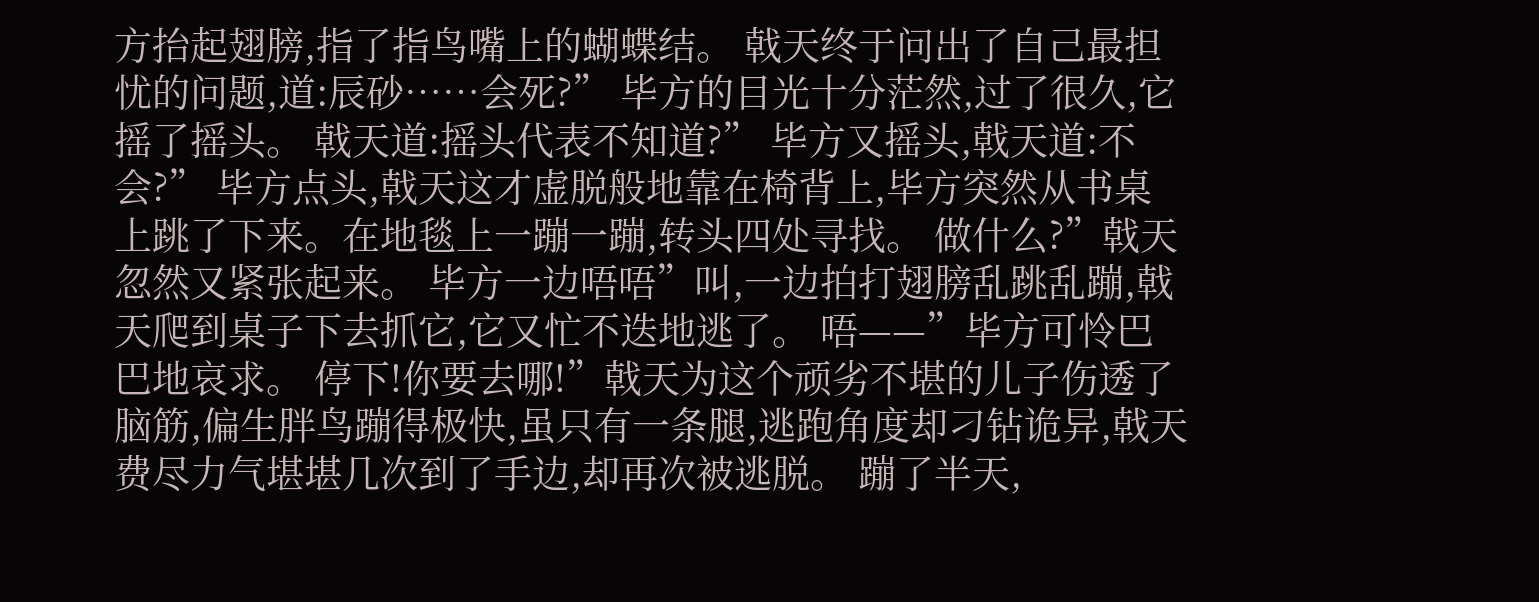方抬起翅膀,指了指鸟嘴上的蝴蝶结。 戟天终于问出了自己最担忧的问题,道:辰砂……会死?” 毕方的目光十分茫然,过了很久,它摇了摇头。 戟天道:摇头代表不知道?” 毕方又摇头,戟天道:不会?” 毕方点头,戟天这才虚脱般地靠在椅背上,毕方突然从书桌上跳了下来。在地毯上一蹦一蹦,转头四处寻找。 做什么?”戟天忽然又紧张起来。 毕方一边唔唔”叫,一边拍打翅膀乱跳乱蹦,戟天爬到桌子下去抓它,它又忙不迭地逃了。 唔——”毕方可怜巴巴地哀求。 停下!你要去哪!”戟天为这个顽劣不堪的儿子伤透了脑筋,偏生胖鸟蹦得极快,虽只有一条腿,逃跑角度却刁钻诡异,戟天费尽力气堪堪几次到了手边,却再次被逃脱。 蹦了半天,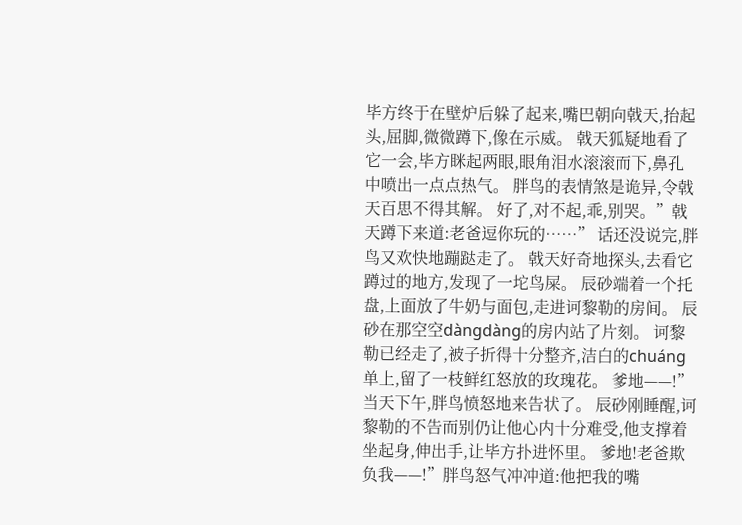毕方终于在壁炉后躲了起来,嘴巴朝向戟天,抬起头,屈脚,微微蹲下,像在示威。 戟天狐疑地看了它一会,毕方眯起两眼,眼角泪水滚滚而下,鼻孔中喷出一点点热气。 胖鸟的表情煞是诡异,令戟天百思不得其解。 好了,对不起,乖,别哭。”戟天蹲下来道:老爸逗你玩的……” 话还没说完,胖鸟又欢快地蹦跶走了。 戟天好奇地探头,去看它蹲过的地方,发现了一坨鸟屎。 辰砂端着一个托盘,上面放了牛奶与面包,走进诃黎勒的房间。 辰砂在那空空dàngdàng的房内站了片刻。 诃黎勒已经走了,被子折得十分整齐,洁白的chuáng单上,留了一枝鲜红怒放的玫瑰花。 爹地——!” 当天下午,胖鸟愤怒地来告状了。 辰砂刚睡醒,诃黎勒的不告而别仍让他心内十分难受,他支撑着坐起身,伸出手,让毕方扑进怀里。 爹地!老爸欺负我——!”胖鸟怒气冲冲道:他把我的嘴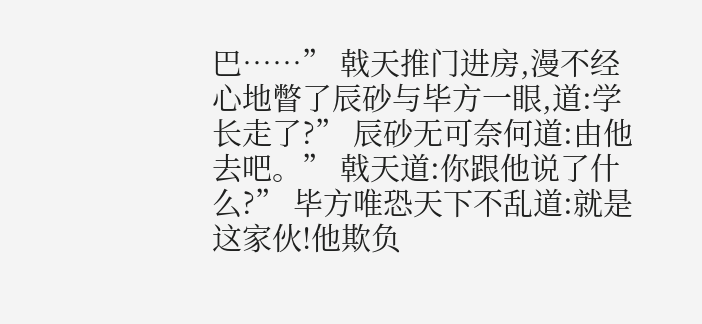巴……” 戟天推门进房,漫不经心地瞥了辰砂与毕方一眼,道:学长走了?” 辰砂无可奈何道:由他去吧。” 戟天道:你跟他说了什么?” 毕方唯恐天下不乱道:就是这家伙!他欺负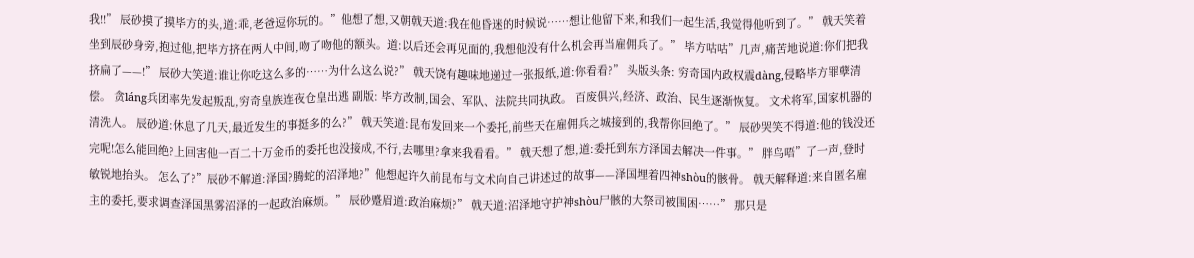我!!” 辰砂摸了摸毕方的头,道:乖,老爸逗你玩的。”他想了想,又朝戟天道:我在他昏迷的时候说……想让他留下来,和我们一起生活,我觉得他听到了。” 戟天笑着坐到辰砂身旁,抱过他,把毕方挤在两人中间,吻了吻他的额头。道:以后还会再见面的,我想他没有什么机会再当雇佣兵了。” 毕方咕咕”几声,痛苦地说道:你们把我挤扁了——!” 辰砂大笑道:谁让你吃这么多的……为什么这么说?” 戟天饶有趣味地递过一张报纸,道:你看看?” 头版头条: 穷奇国内政权震dàng,侵略毕方罪孽清偿。 贪láng兵团率先发起叛乱,穷奇皇族连夜仓皇出逃 副版: 毕方改制,国会、军队、法院共同执政。 百废俱兴,经济、政治、民生逐渐恢复。 文术将军,国家机器的清洗人。 辰砂道:休息了几天,最近发生的事挺多的么?” 戟天笑道:昆布发回来一个委托,前些天在雇佣兵之城接到的,我帮你回绝了。” 辰砂哭笑不得道:他的钱没还完呢!怎么能回绝?上回害他一百二十万金币的委托也没接成,不行,去哪里?拿来我看看。” 戟天想了想,道:委托到东方泽国去解决一件事。” 胖鸟唔”了一声,登时敏锐地抬头。 怎么了?”辰砂不解道:泽国?腾蛇的沼泽地?”他想起许久前昆布与文术向自己讲述过的故事——泽国埋着四神shòu的骸骨。 戟天解释道:来自匿名雇主的委托,要求调查泽国黑雾沼泽的一起政治麻烦。” 辰砂蹙眉道:政治麻烦?” 戟天道:沼泽地守护神shòu尸骸的大祭司被围困……” 那只是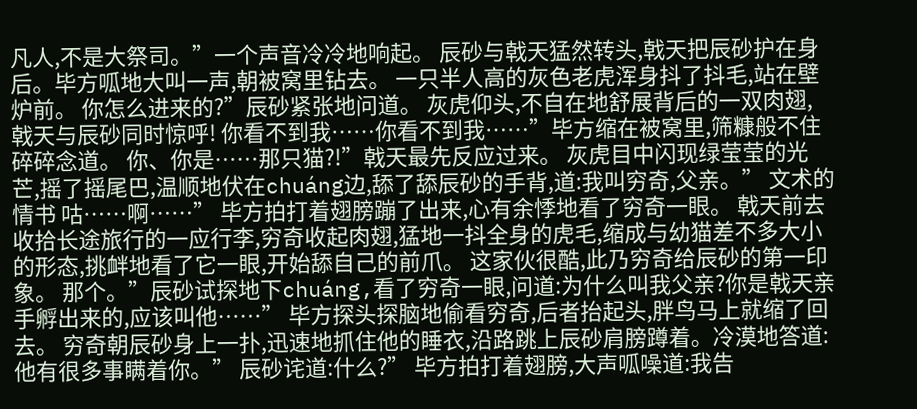凡人,不是大祭司。”一个声音冷冷地响起。 辰砂与戟天猛然转头,戟天把辰砂护在身后。毕方呱地大叫一声,朝被窝里钻去。 一只半人高的灰色老虎浑身抖了抖毛,站在壁炉前。 你怎么进来的?”辰砂紧张地问道。 灰虎仰头,不自在地舒展背后的一双肉翅,戟天与辰砂同时惊呼! 你看不到我……你看不到我……”毕方缩在被窝里,筛糠般不住碎碎念道。 你、你是……那只猫?!”戟天最先反应过来。 灰虎目中闪现绿莹莹的光芒,摇了摇尾巴,温顺地伏在chuáng边,舔了舔辰砂的手背,道:我叫穷奇,父亲。” 文术的情书 咕……啊……” 毕方拍打着翅膀蹦了出来,心有余悸地看了穷奇一眼。 戟天前去收拾长途旅行的一应行李,穷奇收起肉翅,猛地一抖全身的虎毛,缩成与幼猫差不多大小的形态,挑衅地看了它一眼,开始舔自己的前爪。 这家伙很酷,此乃穷奇给辰砂的第一印象。 那个。”辰砂试探地下chuáng,看了穷奇一眼,问道:为什么叫我父亲?你是戟天亲手孵出来的,应该叫他……” 毕方探头探脑地偷看穷奇,后者抬起头,胖鸟马上就缩了回去。 穷奇朝辰砂身上一扑,迅速地抓住他的睡衣,沿路跳上辰砂肩膀蹲着。冷漠地答道:他有很多事瞒着你。” 辰砂诧道:什么?” 毕方拍打着翅膀,大声呱噪道:我告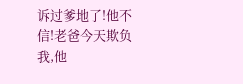诉过爹地了!他不信!老爸今天欺负我,他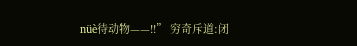nüè待动物——!!” 穷奇斥道:闭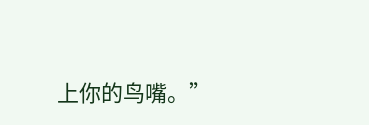上你的鸟嘴。”